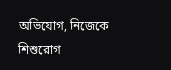অভিযোগ, নিজেকে শিশুরোগ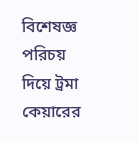বিশেষজ্ঞ পরিচয় দিয়ে ট্রমা কেয়ারের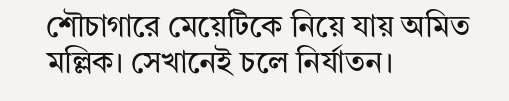শৌচাগারে মেয়েটিকে নিয়ে যায় অমিত মল্লিক। সেখানেই চলে নির্যাতন।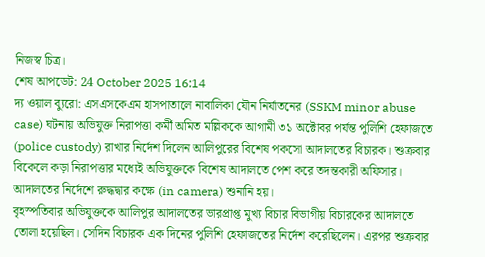নিজস্ব চিত্র।
শেষ আপডেট: 24 October 2025 16:14
দ্য ওয়াল ব্যুরো: এসএসকেএম হাসপাতালে নাবালিকা যৌন নির্যাতনের (SSKM minor abuse case) ঘটনায় অভিযুক্ত নিরাপত্তা কর্মী অমিত মল্লিককে আগামী ৩১ অক্টোবর পর্যন্ত পুলিশি হেফাজতে (police custody) রাখার নির্দেশ দিলেন আলিপুরের বিশেষ পকসো আদালতের বিচারক। শুক্রবার বিকেলে কড়া নিরাপত্তার মধ্যেই অভিযুক্তকে বিশেষ আদালতে পেশ করে তদন্তকারী অফিসার। আদালতের নির্দেশে রুদ্ধদ্বার কক্ষে (in camera) শুনানি হয়।
বৃহস্পতিবার অভিযুক্তকে আলিপুর আদালতের ভারপ্রাপ্ত মুখ্য বিচার বিভাগীয় বিচারকের আদালতে তোলা হয়েছিল। সেদিন বিচারক এক দিনের পুলিশি হেফাজতের নির্দেশ করেছিলেন। এরপর শুক্রবার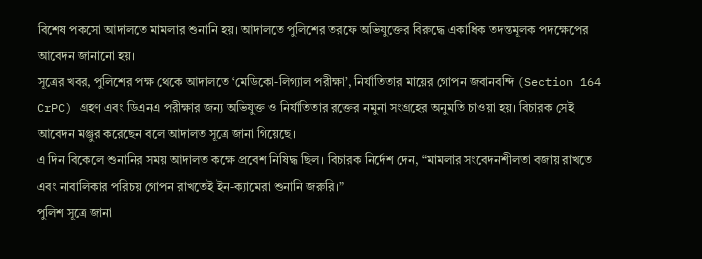বিশেষ পকসো আদালতে মামলার শুনানি হয়। আদালতে পুলিশের তরফে অভিযুক্তের বিরুদ্ধে একাধিক তদন্তমূলক পদক্ষেপের আবেদন জানানো হয়।
সূত্রের খবর, পুলিশের পক্ষ থেকে আদালতে ‘মেডিকো-লিগ্যাল পরীক্ষা’, নির্যাতিতার মায়ের গোপন জবানবন্দি (Section 164 CrPC) গ্রহণ এবং ডিএনএ পরীক্ষার জন্য অভিযুক্ত ও নির্যাতিতার রক্তের নমুনা সংগ্রহের অনুমতি চাওয়া হয়। বিচারক সেই আবেদন মঞ্জুর করেছেন বলে আদালত সূত্রে জানা গিয়েছে।
এ দিন বিকেলে শুনানির সময় আদালত কক্ষে প্রবেশ নিষিদ্ধ ছিল। বিচারক নির্দেশ দেন, “মামলার সংবেদনশীলতা বজায় রাখতে এবং নাবালিকার পরিচয় গোপন রাখতেই ইন-ক্যামেরা শুনানি জরুরি।”
পুলিশ সূত্রে জানা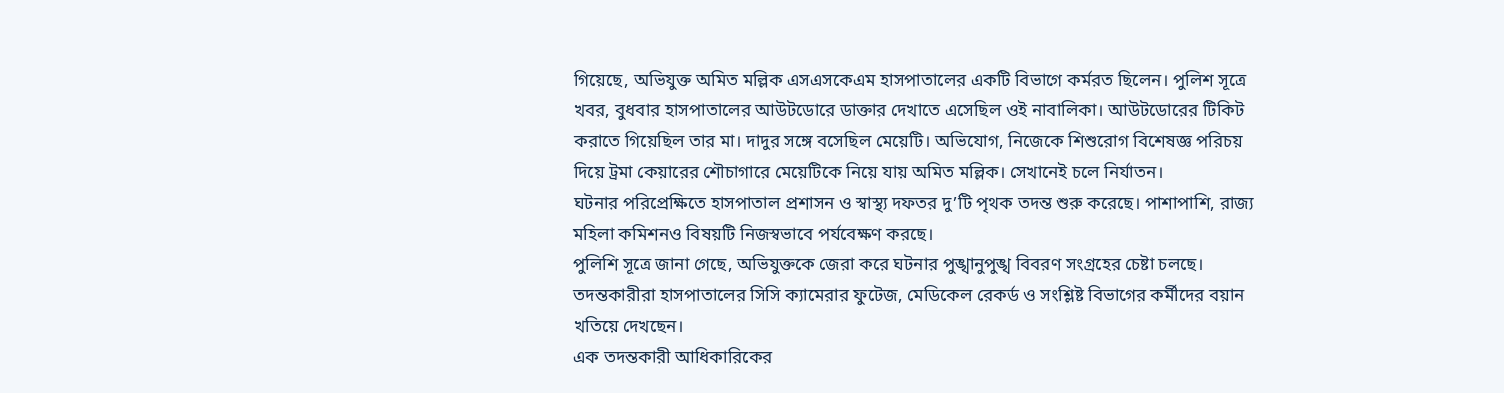গিয়েছে, অভিযুক্ত অমিত মল্লিক এসএসকেএম হাসপাতালের একটি বিভাগে কর্মরত ছিলেন। পুলিশ সূত্রে খবর, বুধবার হাসপাতালের আউটডোরে ডাক্তার দেখাতে এসেছিল ওই নাবালিকা। আউটডোরের টিকিট করাতে গিয়েছিল তার মা। দাদুর সঙ্গে বসেছিল মেয়েটি। অভিযোগ, নিজেকে শিশুরোগ বিশেষজ্ঞ পরিচয় দিয়ে ট্রমা কেয়ারের শৌচাগারে মেয়েটিকে নিয়ে যায় অমিত মল্লিক। সেখানেই চলে নির্যাতন।
ঘটনার পরিপ্রেক্ষিতে হাসপাতাল প্রশাসন ও স্বাস্থ্য দফতর দু’টি পৃথক তদন্ত শুরু করেছে। পাশাপাশি, রাজ্য মহিলা কমিশনও বিষয়টি নিজস্বভাবে পর্যবেক্ষণ করছে।
পুলিশি সূত্রে জানা গেছে, অভিযুক্তকে জেরা করে ঘটনার পুঙ্খানুপুঙ্খ বিবরণ সংগ্রহের চেষ্টা চলছে। তদন্তকারীরা হাসপাতালের সিসি ক্যামেরার ফুটেজ, মেডিকেল রেকর্ড ও সংশ্লিষ্ট বিভাগের কর্মীদের বয়ান খতিয়ে দেখছেন।
এক তদন্তকারী আধিকারিকের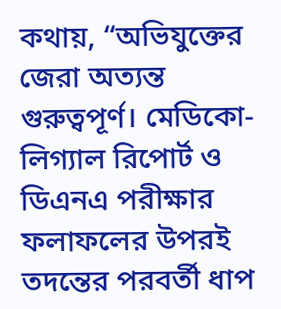কথায়, “অভিযুক্তের জেরা অত্যন্ত গুরুত্বপূর্ণ। মেডিকো-লিগ্যাল রিপোর্ট ও ডিএনএ পরীক্ষার ফলাফলের উপরই তদন্তের পরবর্তী ধাপ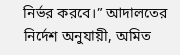নির্ভর করবে।” আদালতের নির্দেশ অনুযায়ী, অমিত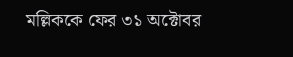মল্লিককে ফের ৩১ অক্টোবর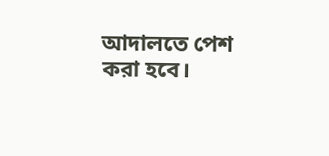আদালতে পেশ করা হবে।